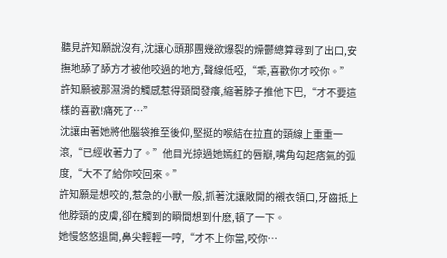聽見許知願說沒有,沈讓心頭那團幾欲爆裂的燥鬱總算尋到了出口,安撫地舔了舔方才被他咬過的地方,聲線低啞,“乖,喜歡你才咬你。”
許知願被那濕滑的觸感惹得頸間發癢,縮著脖子推他下巴,“才不要這樣的喜歡!痛死了…”
沈讓由著她將他腦袋推至後仰,堅挺的喉結在拉直的頸線上重重一滾,“已經收著力了。”他目光掠過她嫣紅的唇瓣,嘴角勾起痞氣的弧度,“大不了給你咬回來。”
許知願是想咬的,惹急的小獸一般,抓著沈讓敞開的襯衣領口,牙齒抵上他脖頸的皮膚,卻在觸到的瞬間想到什麽,頓了一下。
她慢悠悠退開,鼻尖輕輕一哼,“才不上你當,咬你…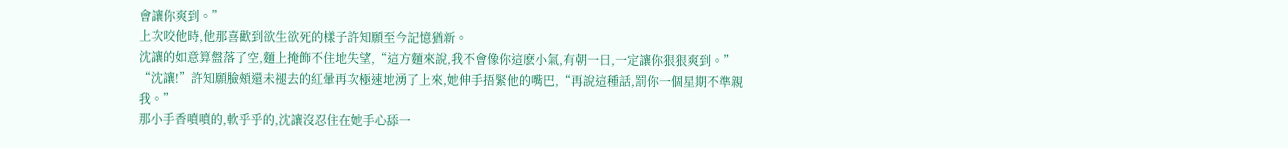會讓你爽到。”
上次咬他時,他那喜歡到欲生欲死的樣子許知願至今記憶猶新。
沈讓的如意算盤落了空,麵上掩飾不住地失望,“這方麵來說,我不會像你這麽小氣,有朝一日,一定讓你狠狠爽到。”
“沈讓!”許知願臉頰還未褪去的紅暈再次極速地湧了上來,她伸手捂緊他的嘴巴,“再說這種話,罰你一個星期不準親我。”
那小手香噴噴的,軟乎乎的,沈讓沒忍住在她手心舔一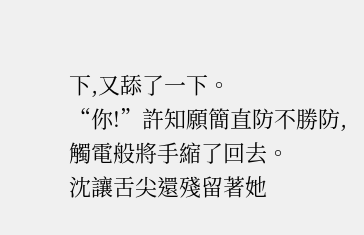下,又舔了一下。
“你!”許知願簡直防不勝防,觸電般將手縮了回去。
沈讓舌尖還殘留著她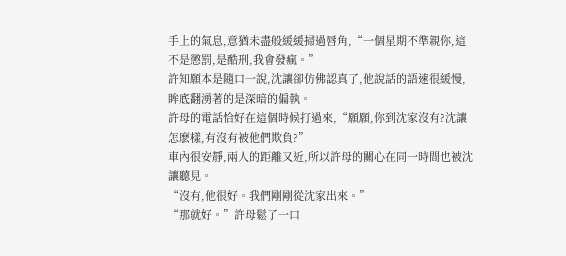手上的氣息,意猶未盡般緩緩掃過唇角,“一個星期不準親你,這不是懲罰,是酷刑,我會發瘋。”
許知願本是隨口一說,沈讓卻仿佛認真了,他說話的語速很緩慢,眸底翻湧著的是深暗的偏執。
許母的電話恰好在這個時候打過來,“願願,你到沈家沒有?沈讓怎麽樣,有沒有被他們欺負?”
車內很安靜,兩人的距離又近,所以許母的關心在同一時間也被沈讓聽見。
“沒有,他很好。我們剛剛從沈家出來。”
“那就好。”許母鬆了一口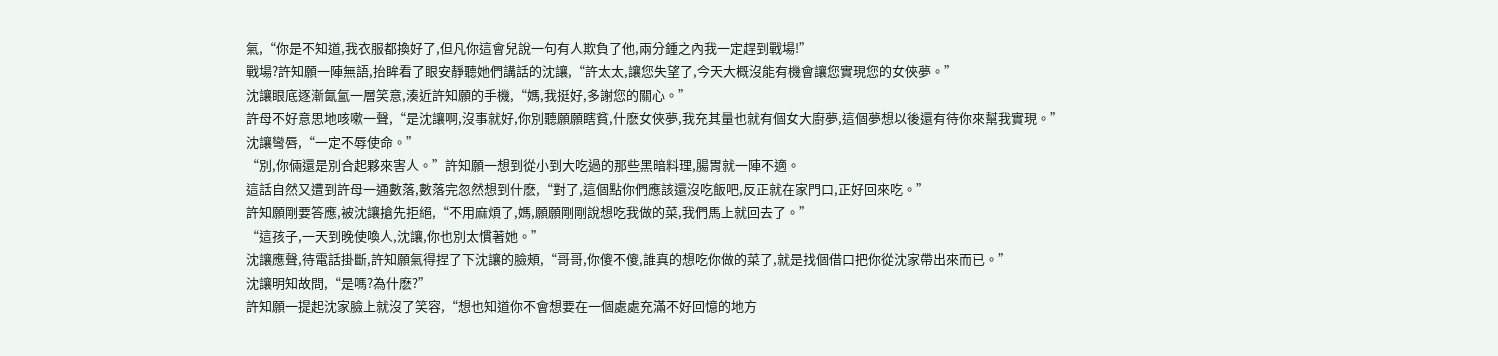氣,“你是不知道,我衣服都換好了,但凡你這會兒說一句有人欺負了他,兩分鍾之內我一定趕到戰場!”
戰場?許知願一陣無語,抬眸看了眼安靜聽她們講話的沈讓,“許太太,讓您失望了,今天大概沒能有機會讓您實現您的女俠夢。”
沈讓眼底逐漸氤氳一層笑意,湊近許知願的手機,“媽,我挺好,多謝您的關心。”
許母不好意思地咳嗽一聲,“是沈讓啊,沒事就好,你別聽願願瞎貧,什麽女俠夢,我充其量也就有個女大廚夢,這個夢想以後還有待你來幫我實現。”
沈讓彎唇,“一定不辱使命。”
“別,你倆還是別合起夥來害人。”許知願一想到從小到大吃過的那些黑暗料理,腸胃就一陣不適。
這話自然又遭到許母一通數落,數落完忽然想到什麽,“對了,這個點你們應該還沒吃飯吧,反正就在家門口,正好回來吃。”
許知願剛要答應,被沈讓搶先拒絕,“不用麻煩了,媽,願願剛剛說想吃我做的菜,我們馬上就回去了。”
“這孩子,一天到晚使喚人,沈讓,你也別太慣著她。”
沈讓應聲,待電話掛斷,許知願氣得捏了下沈讓的臉頰,“哥哥,你傻不傻,誰真的想吃你做的菜了,就是找個借口把你從沈家帶出來而已。”
沈讓明知故問,“是嗎?為什麽?”
許知願一提起沈家臉上就沒了笑容,“想也知道你不會想要在一個處處充滿不好回憶的地方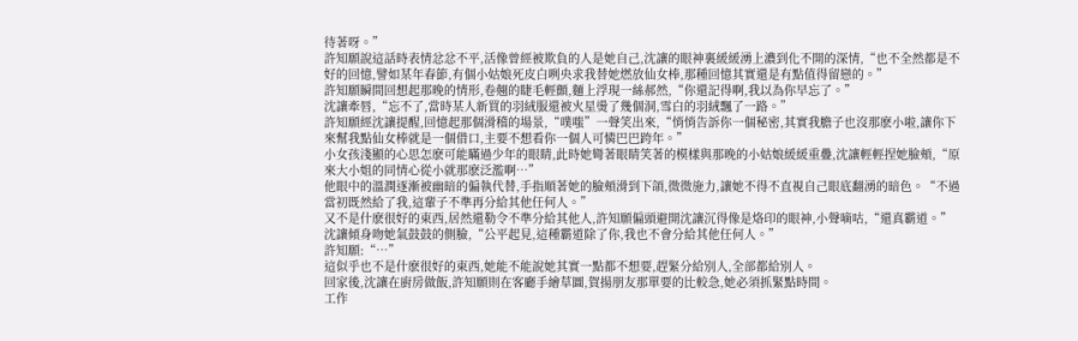待著呀。”
許知願說這話時表情忿忿不平,活像曾經被欺負的人是她自己,沈讓的眼神裏緩緩湧上濃到化不開的深情,“也不全然都是不好的回憶,譬如某年春節,有個小姑娘死皮白咧央求我替她燃放仙女棒,那種回憶其實還是有點值得留戀的。”
許知願瞬間回想起那晚的情形,卷翹的睫毛輕顫,麵上浮現一絲郝然,“你還記得啊,我以為你早忘了。”
沈讓牽唇,“忘不了,當時某人新買的羽絨服還被火星燙了幾個洞,雪白的羽絨飄了一路。”
許知願經沈讓提醒,回憶起那個滑稽的場景,“噗嗤”一聲笑出來,“悄悄告訴你一個秘密,其實我膽子也沒那麽小啦,讓你下來幫我點仙女棒就是一個借口,主要不想看你一個人可憐巴巴跨年。”
小女孩淺顯的心思怎麽可能瞞過少年的眼睛,此時她彎著眼睛笑著的模樣與那晚的小姑娘緩緩重疊,沈讓輕輕捏她臉頰,“原來大小姐的同情心從小就那麽泛濫啊…”
他眼中的溫潤逐漸被幽暗的偏執代替,手指順著她的臉頰滑到下頜,微微施力,讓她不得不直視自己眼底翻湧的暗色。“不過當初既然給了我,這輩子不準再分給其他任何人。”
又不是什麽很好的東西,居然還勒令不準分給其他人,許知願偏頭避開沈讓沉得像是烙印的眼神,小聲嘀咕,“還真霸道。”
沈讓傾身吻她氣鼓鼓的側臉,“公平起見,這種霸道除了你,我也不會分給其他任何人。”
許知願:“…”
這似乎也不是什麽很好的東西,她能不能說她其實一點都不想要,趕緊分給別人,全部都給別人。
回家後,沈讓在廚房做飯,許知願則在客廳手繪草圖,賀揚朋友那單要的比較急,她必須抓緊點時間。
工作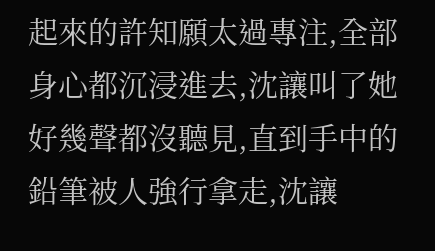起來的許知願太過專注,全部身心都沉浸進去,沈讓叫了她好幾聲都沒聽見,直到手中的鉛筆被人強行拿走,沈讓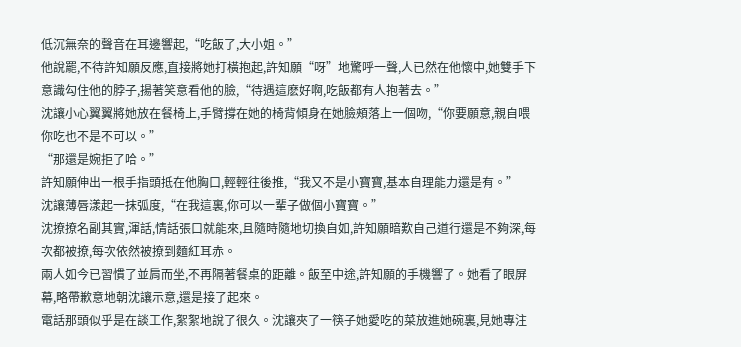低沉無奈的聲音在耳邊響起,“吃飯了,大小姐。”
他說罷,不待許知願反應,直接將她打橫抱起,許知願“呀”地驚呼一聲,人已然在他懷中,她雙手下意識勾住他的脖子,揚著笑意看他的臉,“待遇這麽好啊,吃飯都有人抱著去。”
沈讓小心翼翼將她放在餐椅上,手臂撐在她的椅背傾身在她臉頰落上一個吻,“你要願意,親自喂你吃也不是不可以。”
“那還是婉拒了哈。”
許知願伸出一根手指頭抵在他胸口,輕輕往後推,“我又不是小寶寶,基本自理能力還是有。”
沈讓薄唇漾起一抹弧度,“在我這裏,你可以一輩子做個小寶寶。”
沈撩撩名副其實,渾話,情話張口就能來,且隨時隨地切換自如,許知願暗歎自己道行還是不夠深,每次都被撩,每次依然被撩到麵紅耳赤。
兩人如今已習慣了並肩而坐,不再隔著餐桌的距離。飯至中途,許知願的手機響了。她看了眼屏幕,略帶歉意地朝沈讓示意,還是接了起來。
電話那頭似乎是在談工作,絮絮地說了很久。沈讓夾了一筷子她愛吃的菜放進她碗裏,見她專注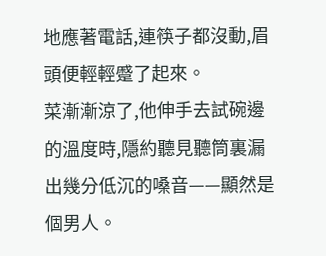地應著電話,連筷子都沒動,眉頭便輕輕蹙了起來。
菜漸漸涼了,他伸手去試碗邊的溫度時,隱約聽見聽筒裏漏出幾分低沉的嗓音——顯然是個男人。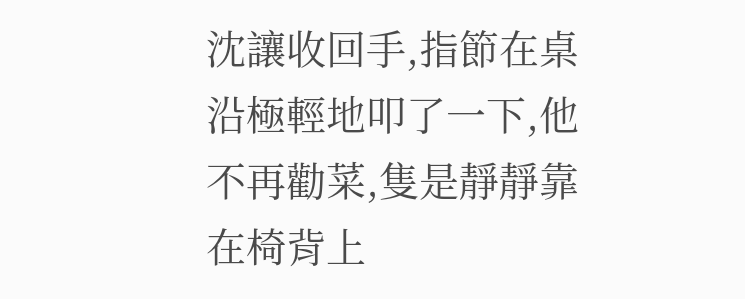沈讓收回手,指節在桌沿極輕地叩了一下,他不再勸菜,隻是靜靜靠在椅背上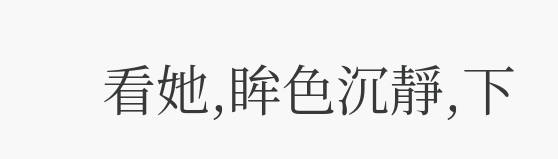看她,眸色沉靜,下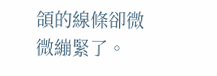頜的線條卻微微繃緊了。